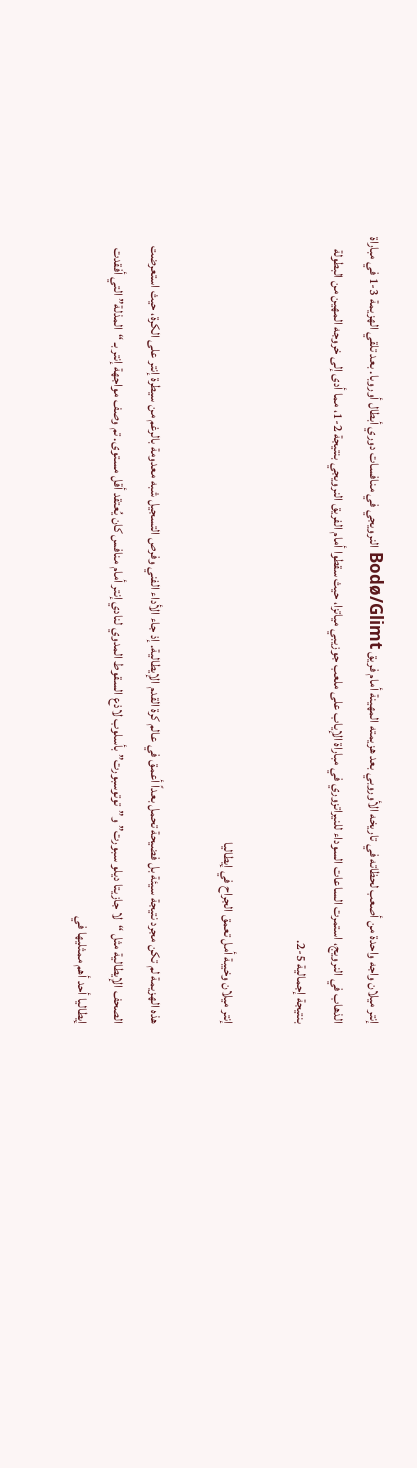إنتر ميلان واجه واحدة من أصعب لحظاته في تاريخه الأوروبي بعد هزيمته المهينة أمام فريق Bodø/Glimt النرويجي في منافسات دوري أبطال أوروبا. بعد تلقي الهزيمة 3-1 في مباراة الذهاب في النرويج، استمرت الساعات السوداء للنيراتزوري في مباراة الإياب على ملعب جوزيبي مياتزا، حيث سقطوا أمام الفريق النرويجي بنتيجة 2-1، مما أدى إلى خروجه المهين من البطولة بنتيجة إجمالية 5-2.

إنتر ميلان وخيبة أمل تعمق الجراح في إيطاليا

هذه الهزيمة لم تكن مجرد نتيجة سيئة بل فضيحة تحمل بعداً أعمق في عالم كرة القدم الإيطالية. إذ جاء الأداء الفني وفرص التسجيل شبه معدومة بالرغم من سيطرة إنتر على الكرة، حيث استعرضت الصحف الإيطالية مثل “لا جازيتا ديلو سبورت” و”توتوسبورت” بأسلوب لاذع السقوط المدوي لنادي إنتر أمام منافس كان يُعتقد أقل مستوى. تم وصف مواجهة إنتر بـ “المذلة” التي أفقدت إيطاليا أحد أهم ممثليها في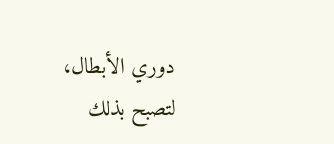دوري الأبطال، لتصبح بذلك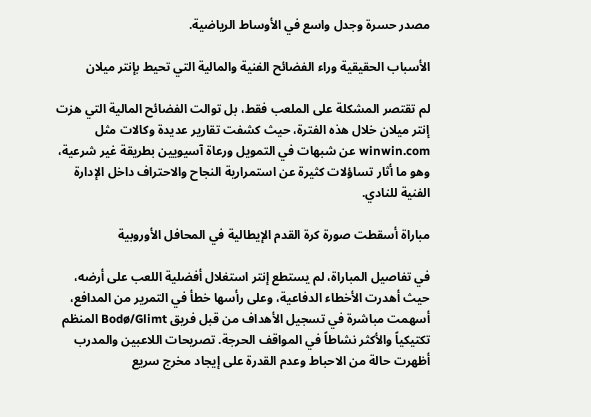مصدر حسرة وجدل واسع في الأوساط الرياضية.

الأسباب الحقيقية وراء الفضائح الفنية والمالية التي تحيط بإنتر ميلان

لم تقتصر المشكلة على الملعب فقط، بل توالت الفضائح المالية التي هزت إنتر ميلان خلال هذه الفترة، حيث كشفت تقارير عديدة وكالات مثل winwin.com عن شبهات في التمويل ورعاة آسيويين بطريقة غير شرعية، وهو ما أثار تساؤلات كثيرة عن استمرارية النجاح والاحتراف داخل الإدارة الفنية للنادي.

مباراة أسقطت صورة كرة القدم الإيطالية في المحافل الأوروبية

في تفاصيل المباراة، لم يستطع إنتر استغلال أفضلية اللعب على أرضه، حيث أهدرت الأخطاء الدفاعية، وعلى رأسها خطأ في التمرير من المدافع، أسهمت مباشرة في تسجيل الأهداف من قبل فريق Bodø/Glimt المنظم تكتيكياً والأكثر نشاطاً في المواقف الحرجة. تصريحات اللاعبين والمدرب أظهرت حالة من الاحباط وعدم القدرة على إيجاد مخرج سريع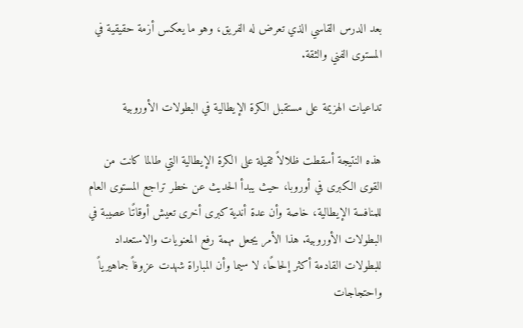بعد الدرس القاسي الذي تعرض له الفريق، وهو ما يعكس أزمة حقيقية في المستوى الفني والثقة.

تداعيات الهزيمة على مستقبل الكرة الإيطالية في البطولات الأوروبية

هذه النتيجة أسقطت ظلالاً ثقيلة على الكرة الإيطالية التي طالما كانت من القوى الكبرى في أوروبا، حيث يبدأ الحديث عن خطر تراجع المستوى العام للمنافسة الإيطالية، خاصة وأن عدة أندية كبرى أخرى تعيش أوقاتًا عصيبة في البطولات الأوروبية. هذا الأمر يجعل مهمة رفع المعنويات والاستعداد للبطولات القادمة أكثر إلحاحًا، لا سيما وأن المباراة شهدت عزوفاً جماهيرياً واحتجاجات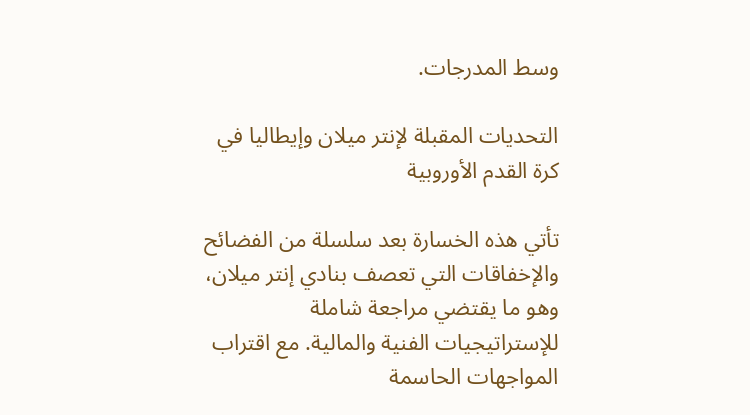وسط المدرجات.

التحديات المقبلة لإنتر ميلان وإيطاليا في كرة القدم الأوروبية

تأتي هذه الخسارة بعد سلسلة من الفضائح والإخفاقات التي تعصف بنادي إنتر ميلان، وهو ما يقتضي مراجعة شاملة للإستراتيجيات الفنية والمالية. مع اقتراب المواجهات الحاسمة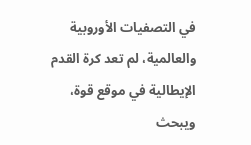في التصفيات الأوروبية والعالمية، لم تعد كرة القدم الإيطالية في موقع قوة، ويبحث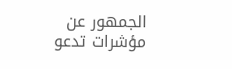الجمهور عن مؤشرات تدعو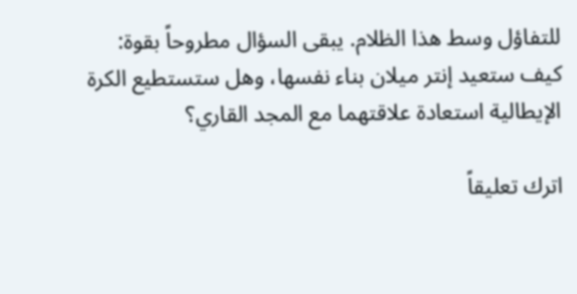للتفاؤل وسط هذا الظلام. يبقى السؤال مطروحاً بقوة: كيف ستعيد إنتر ميلان بناء نفسها، وهل ستستطيع الكرة الإيطالية استعادة علاقتهما مع المجد القاري؟

اترك تعليقاً